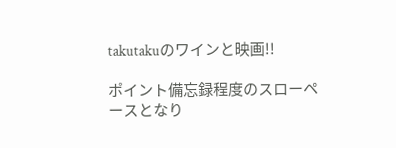takutakuのワインと映画!!

ポイント備忘録程度のスローペースとなり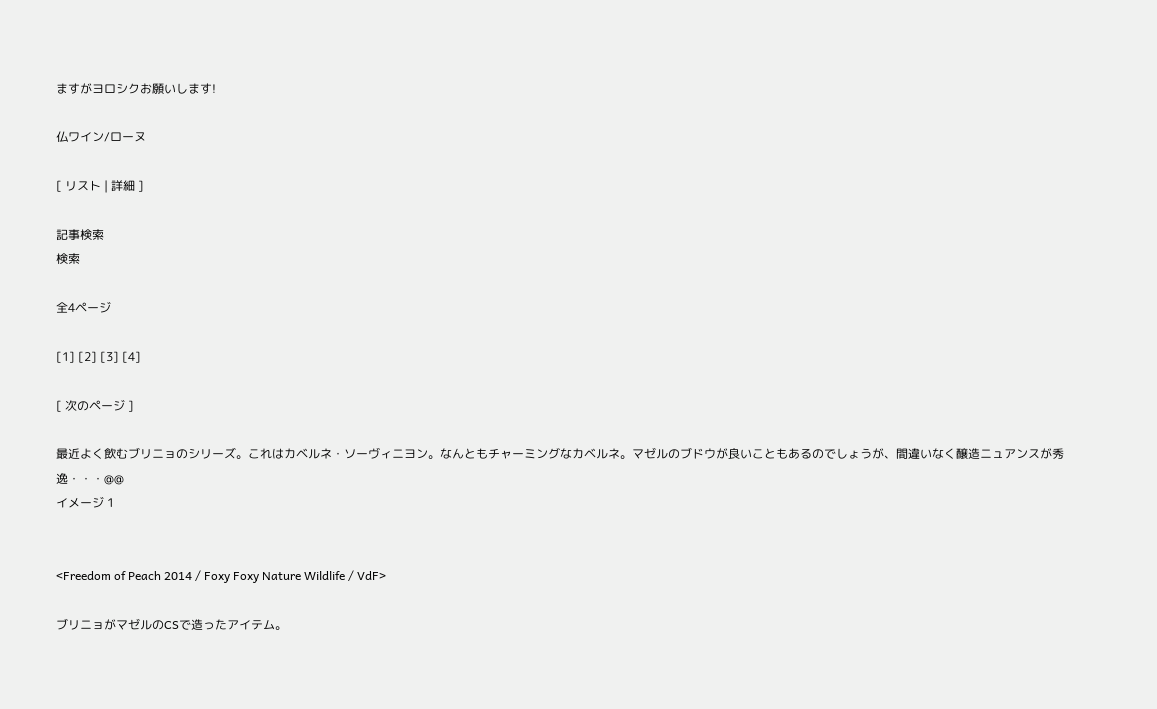ますがヨロシクお願いします!

仏ワイン/ローヌ

[ リスト | 詳細 ]

記事検索
検索

全4ページ

[1] [2] [3] [4]

[ 次のページ ]

最近よく飲むブリニョのシリーズ。これはカベルネ・ソーヴィニヨン。なんともチャーミングなカベルネ。マゼルのブドウが良いこともあるのでしょうが、間違いなく醸造ニュアンスが秀逸・・・@@
イメージ 1


<Freedom of Peach 2014 / Foxy Foxy Nature Wildlife / VdF>

ブリニョがマゼルのCSで造ったアイテム。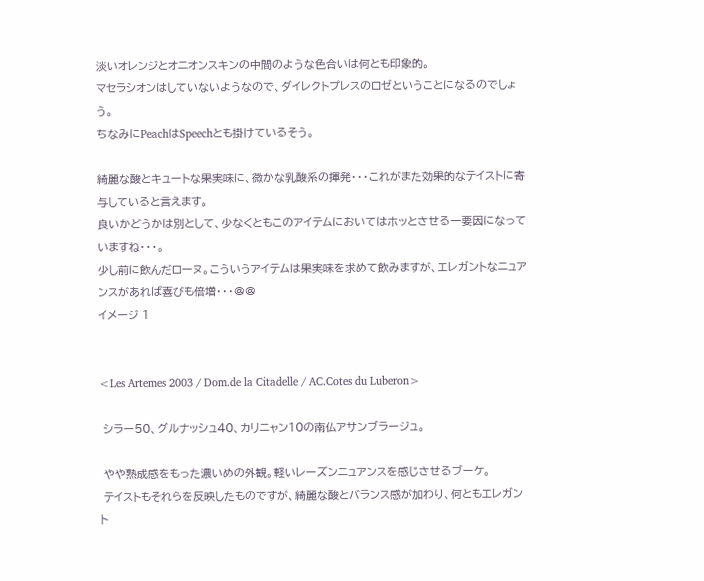淡いオレンジとオニオンスキンの中間のような色合いは何とも印象的。
マセラシオンはしていないようなので、ダイレクトプレスのロゼということになるのでしょう。
ちなみにPeachはSpeechとも掛けているそう。

綺麗な酸とキュートな果実味に、微かな乳酸系の揮発・・・これがまた効果的なテイストに寄与していると言えます。
良いかどうかは別として、少なくともこのアイテムにおいてはホッとさせる一要因になっていますね・・・。
少し前に飲んだローヌ。こういうアイテムは果実味を求めて飲みますが、エレガントなニュアンスがあれば喜びも倍増・・・@@
イメージ 1


<Les Artemes 2003 / Dom.de la Citadelle / AC.Cotes du Luberon>

 シラー50、グルナッシュ40、カリニャン10の南仏アサンブラージュ。

 やや熟成感をもった濃いめの外観。軽いレーズンニュアンスを感じさせるブーケ。
 テイストもそれらを反映したものですが、綺麗な酸とバランス感が加わり、何ともエレガント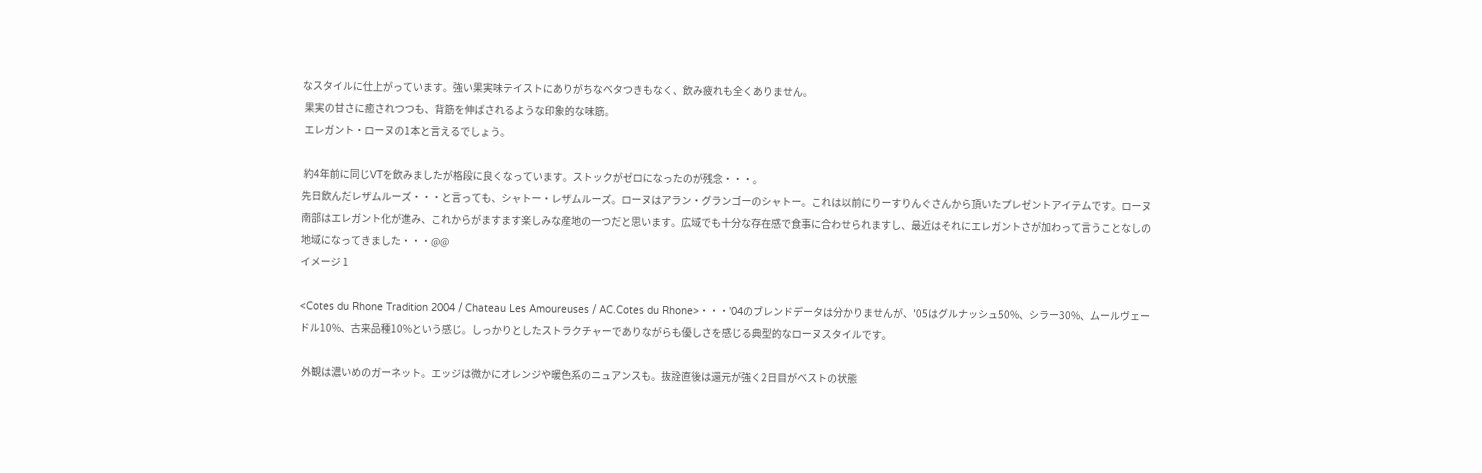なスタイルに仕上がっています。強い果実味テイストにありがちなベタつきもなく、飲み疲れも全くありません。
 果実の甘さに癒されつつも、背筋を伸ばされるような印象的な味筋。
 エレガント・ローヌの1本と言えるでしょう。

 約4年前に同じVTを飲みましたが格段に良くなっています。ストックがゼロになったのが残念・・・。
先日飲んだレザムルーズ・・・と言っても、シャトー・レザムルーズ。ローヌはアラン・グランゴーのシャトー。これは以前にりーすりんぐさんから頂いたプレゼントアイテムです。ローヌ南部はエレガント化が進み、これからがますます楽しみな産地の一つだと思います。広域でも十分な存在感で食事に合わせられますし、最近はそれにエレガントさが加わって言うことなしの地域になってきました・・・@@
イメージ 1

<Cotes du Rhone Tradition 2004 / Chateau Les Amoureuses / AC.Cotes du Rhone>・・・'04のブレンドデータは分かりませんが、'05はグルナッシュ50%、シラー30%、ムールヴェードル10%、古来品種10%という感じ。しっかりとしたストラクチャーでありながらも優しさを感じる典型的なローヌスタイルです。

 外観は濃いめのガーネット。エッジは微かにオレンジや暖色系のニュアンスも。抜詮直後は還元が強く2日目がベストの状態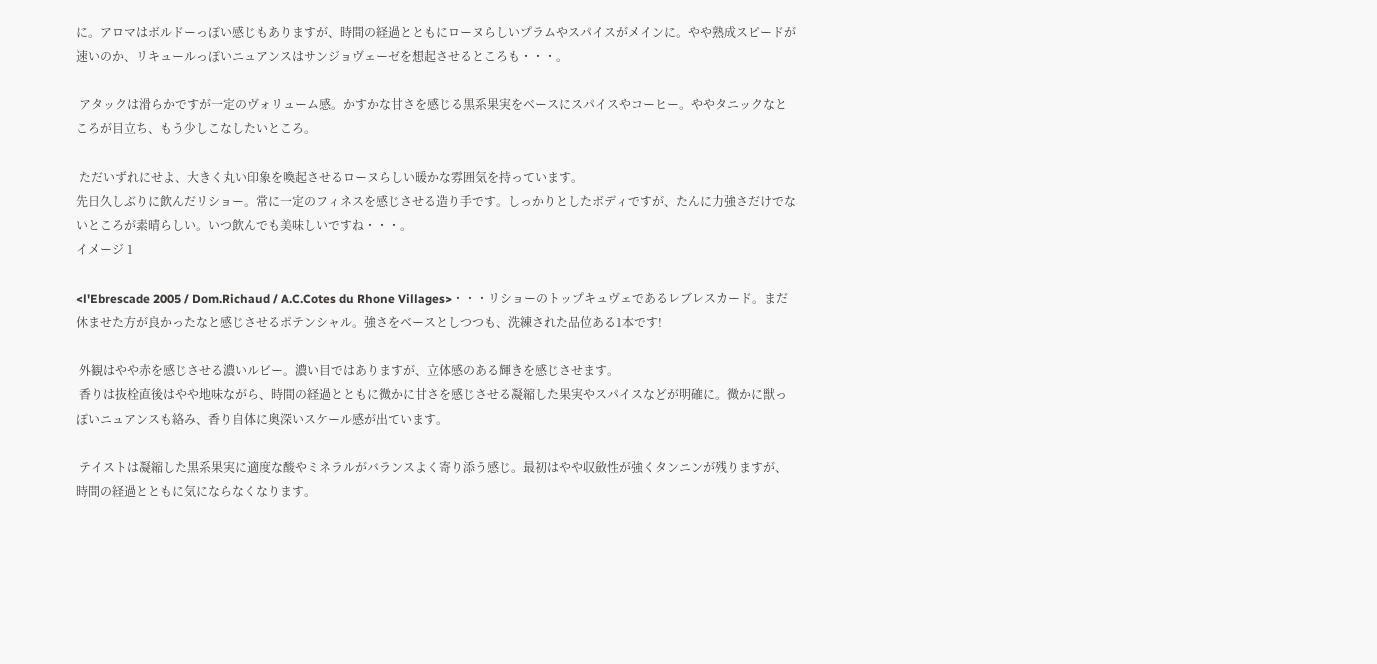に。アロマはボルドーっぽい感じもありますが、時間の経過とともにローヌらしいプラムやスパイスがメインに。やや熟成スピードが速いのか、リキュールっぽいニュアンスはサンジョヴェーゼを想起させるところも・・・。

 アタックは滑らかですが一定のヴォリューム感。かすかな甘さを感じる黒系果実をベースにスパイスやコーヒー。ややタニックなところが目立ち、もう少しこなしたいところ。

 ただいずれにせよ、大きく丸い印象を喚起させるローヌらしい暖かな雰囲気を持っています。
先日久しぶりに飲んだリショー。常に一定のフィネスを感じさせる造り手です。しっかりとしたボディですが、たんに力強さだけでないところが素晴らしい。いつ飲んでも美味しいですね・・・。
イメージ 1

<l'Ebrescade 2005 / Dom.Richaud / A.C.Cotes du Rhone Villages>・・・リショーのトップキュヴェであるレブレスカード。まだ休ませた方が良かったなと感じさせるポテンシャル。強さをベースとしつつも、洗練された品位ある1本です!

 外観はやや赤を感じさせる濃いルビー。濃い目ではありますが、立体感のある輝きを感じさせます。
 香りは抜栓直後はやや地味ながら、時間の経過とともに微かに甘さを感じさせる凝縮した果実やスパイスなどが明確に。微かに獣っぽいニュアンスも絡み、香り自体に奥深いスケール感が出ています。

 テイストは凝縮した黒系果実に適度な酸やミネラルがバランスよく寄り添う感じ。最初はやや収斂性が強くタンニンが残りますが、時間の経過とともに気にならなくなります。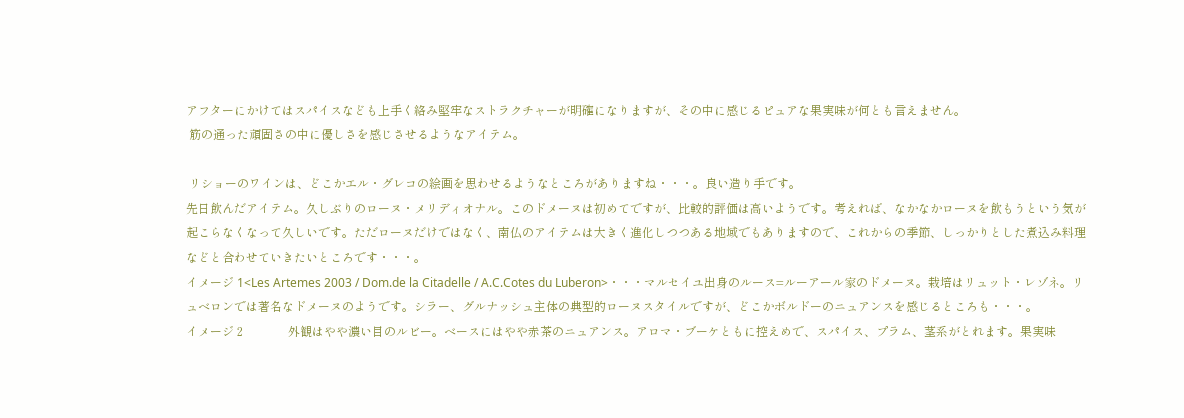アフターにかけてはスパイスなども上手く絡み堅牢なストラクチャーが明確になりますが、その中に感じるピュアな果実味が何とも言えません。
 筋の通った頑固さの中に優しさを感じさせるようなアイテム。

 リショーのワインは、どこかエル・グレコの絵画を思わせるようなところがありますね・・・。良い造り手です。
先日飲んだアイテム。久しぶりのローヌ・メリディオナル。このドメーヌは初めてですが、比較的評価は高いようです。考えれば、なかなかローヌを飲もうという気が起こらなくなって久しいです。ただローヌだけではなく、南仏のアイテムは大きく進化しつつある地域でもありますので、これからの季節、しっかりとした煮込み料理などと合わせていきたいところです・・・。
イメージ 1<Les Artemes 2003 / Dom.de la Citadelle / A.C.Cotes du Luberon>・・・マルセイユ出身のルース=ルーアール家のドメーヌ。栽培はリュット・レゾネ。リュベロンでは著名なドメーヌのようです。シラー、グルナッシュ主体の典型的ローヌスタイルですが、どこかボルドーのニュアンスを感じるところも・・・。
イメージ 2               外観はやや濃い目のルビー。ベースにはやや赤茶のニュアンス。アロマ・ブーケともに控えめで、スパイス、プラム、茎系がとれます。果実味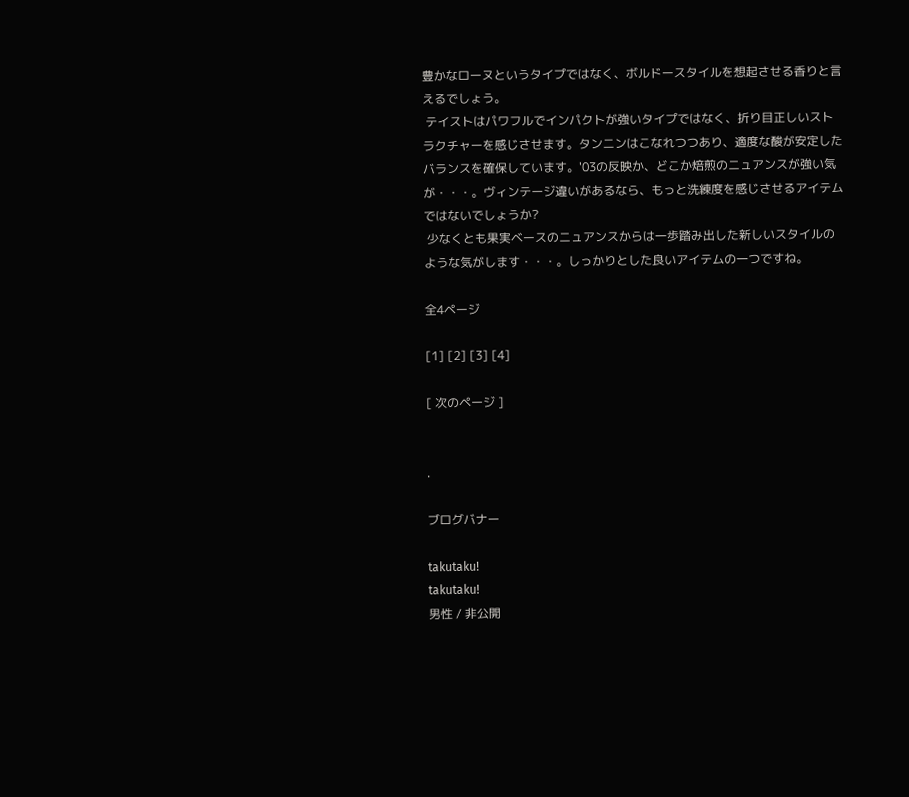豊かなローヌというタイプではなく、ボルドースタイルを想起させる香りと言えるでしょう。
 テイストはパワフルでインパクトが強いタイプではなく、折り目正しいストラクチャーを感じさせます。タンニンはこなれつつあり、適度な酸が安定したバランスを確保しています。'03の反映か、どこか焙煎のニュアンスが強い気が・・・。ヴィンテージ違いがあるなら、もっと洗練度を感じさせるアイテムではないでしょうか?
 少なくとも果実ベースのニュアンスからは一歩踏み出した新しいスタイルのような気がします・・・。しっかりとした良いアイテムの一つですね。

全4ページ

[1] [2] [3] [4]

[ 次のページ ]


.

ブログバナー

takutaku!
takutaku!
男性 / 非公開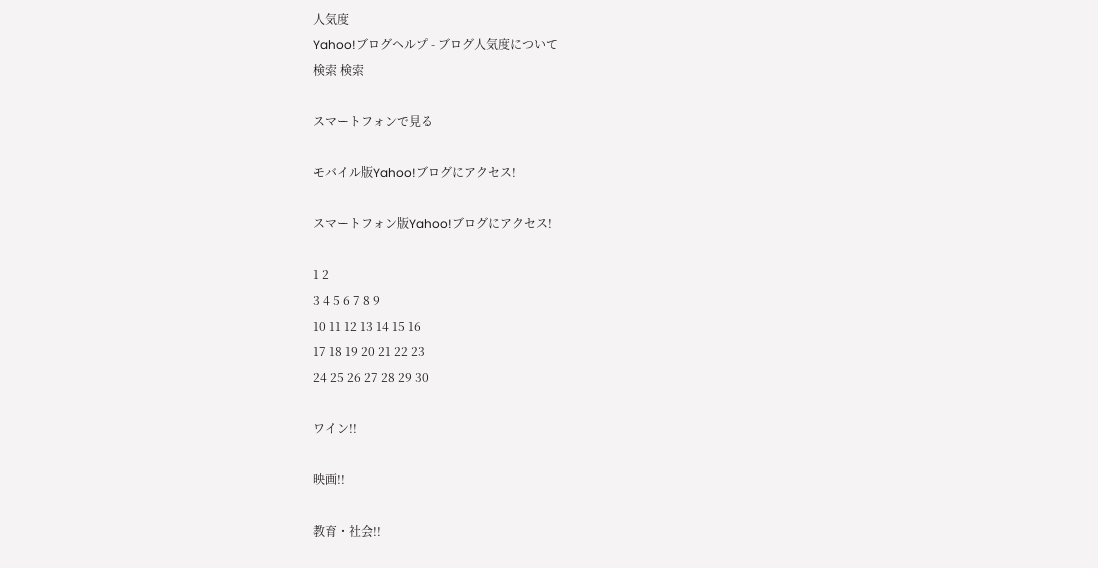人気度
Yahoo!ブログヘルプ - ブログ人気度について
検索 検索

スマートフォンで見る

モバイル版Yahoo!ブログにアクセス!

スマートフォン版Yahoo!ブログにアクセス!

1 2
3 4 5 6 7 8 9
10 11 12 13 14 15 16
17 18 19 20 21 22 23
24 25 26 27 28 29 30

ワイン!!

映画!!

教育・社会!!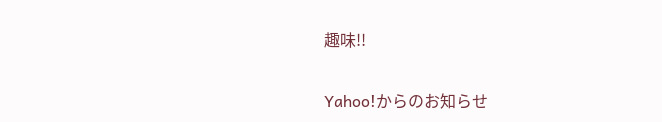趣味!!

Yahoo!からのお知らせ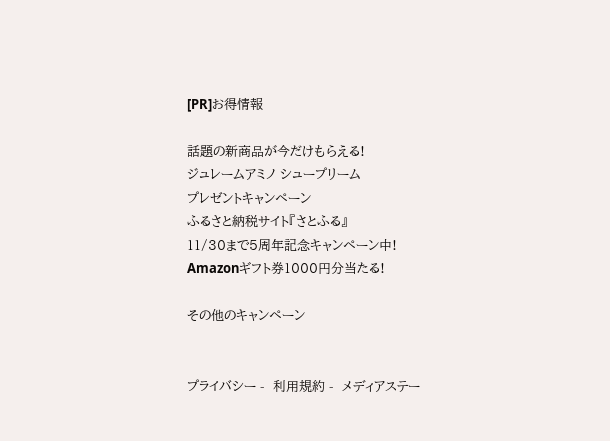[PR]お得情報

話題の新商品が今だけもらえる!
ジュレームアミノ シュープリーム
プレゼントキャンペーン
ふるさと納税サイト『さとふる』
11/30まで5周年記念キャンペーン中!
Amazonギフト券1000円分当たる!

その他のキャンペーン


プライバシー -  利用規約 -  メディアステー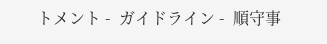トメント -  ガイドライン -  順守事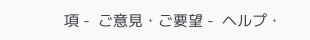項 -  ご意見・ご要望 -  ヘルプ・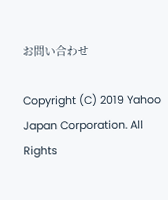お問い合わせ

Copyright (C) 2019 Yahoo Japan Corporation. All Rights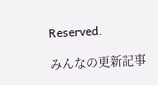Reserved.

みんなの更新記事